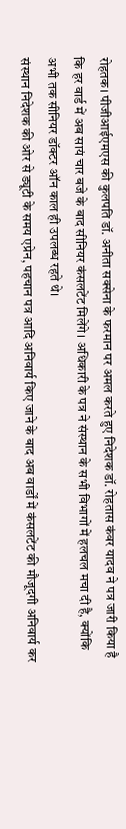रोहतक। पीजीआईएमएस की कुलपति डॉ. अनीता सक्सेना के फरमान पर अमल करते हुए निदेशक डॉ. रोहतास कंवर यादव ने पत्र जारी किया है कि हर वार्ड में अब सायं चार बजे के बाद सीनियर कंसलटेंट मिलेंगे। अधिकारी के पत्र ने संस्थान के सभी विभागों में हलचल मचा दी है, क्योंकि अभी तक सीनियर डॉक्टर ऑन काल ही उपलब्ध रहते थे।
संस्थान निदेशक की ओर से ड्यूटी के समय एप्रेन, पहचान पत्र आदि अनिवार्य किए जाने के बाद अब वार्डों में कंसलटेंट की मौजूदगी अनिवार्य कर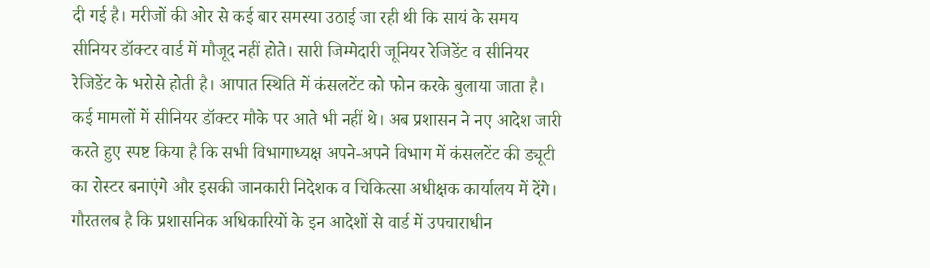दी गई है। मरीजों की ओर से कई बार समस्या उठाई जा रही थी कि सायं के समय सीनियर डॉक्टर वार्ड में मौजूद नहीं होते। सारी जिम्मेदारी जूनियर रेजिडेंट व सीनियर रेजिडेंट के भरोसे होती है। आपात स्थिति में कंसलटेंट को फोन करके बुलाया जाता है। कई मामलों में सीनियर डॉक्टर मौके पर आते भी नहीं थे। अब प्रशासन ने नए आदेश जारी करते हुए स्पष्ट किया है कि सभी विभागाध्यक्ष अपने-अपने विभाग में कंसलटेंट की ड्यूटी का रोस्टर बनाएंगे और इसकी जानकारी निदेशक व चिकित्सा अधीक्षक कार्यालय में देंगे।
गौरतलब है कि प्रशासनिक अधिकारियों के इन आदेशों से वार्ड में उपचाराधीन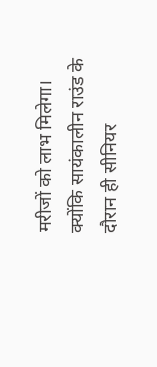मरीजों को लाभ मिलेगा। क्योंकि सायंकालीन राउंड के दौरान ही सीनियर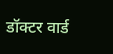डॉक्टर वार्ड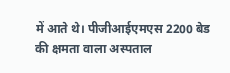में आते थे। पीजीआईएमएस 2200 बेड की क्षमता वाला अस्पताल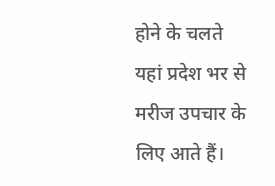होने के चलते यहां प्रदेश भर से मरीज उपचार के लिए आते हैं।